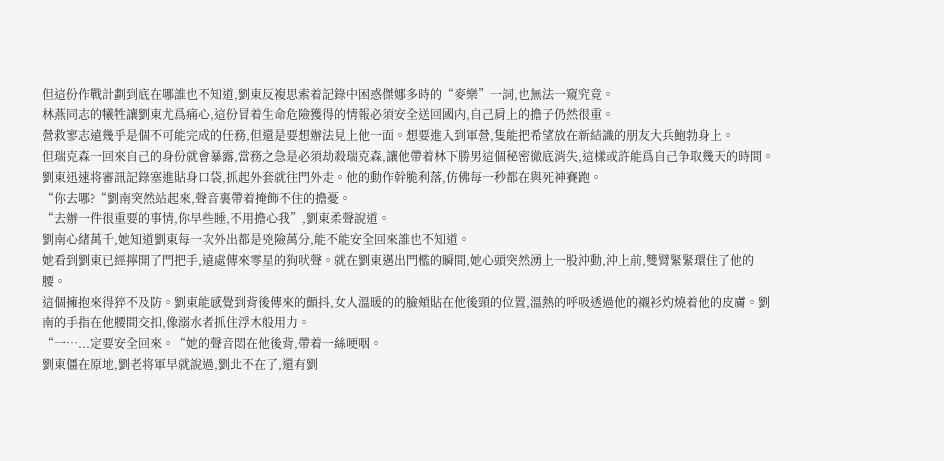但這份作戰計劃到底在哪誰也不知道,劉東反複思索着記錄中困惑傑娜多時的“麥樂”一詞,也無法一窺究竟。
林燕同志的犧牲讓劉東尤爲痛心,這份冒着生命危險獲得的情報必須安全送回國内,自己肩上的擔子仍然很重。
營救寥志遠幾乎是個不可能完成的任務,但還是要想辦法見上他一面。想要進入到軍營,隻能把希望放在新結識的朋友大兵鮑勃身上。
但瑞克森一回來自己的身份就會暴露,當務之急是必須劫殺瑞克森,讓他帶着林下勝男這個秘密徹底消失,這樣或許能爲自己争取幾天的時間。
劉東迅速将審訊記錄塞進貼身口袋,抓起外套就往門外走。他的動作幹脆利落,仿佛每一秒都在與死神賽跑。
“你去哪?“劉南突然站起來,聲音裏帶着掩飾不住的擔憂。
“去辦一件很重要的事情,你早些睡,不用擔心我”,劉東柔聲說道。
劉南心緒萬千,她知道劉東每一次外出都是兇險萬分,能不能安全回來誰也不知道。
她看到劉東已經擰開了門把手,遠處傳來零星的狗吠聲。就在劉東邁出門檻的瞬間,她心頭突然湧上一股沖動,沖上前,雙臂緊緊環住了他的腰。
這個擁抱來得猝不及防。劉東能感覺到背後傳來的顫抖,女人溫暖的的臉頰貼在他後頸的位置,溫熱的呼吸透過他的襯衫灼燒着他的皮膚。劉南的手指在他腰間交扣,像溺水者抓住浮木般用力。
“一…...定要安全回來。“她的聲音悶在他後背,帶着一絲哽咽。
劉東僵在原地,劉老将軍早就說過,劉北不在了,還有劉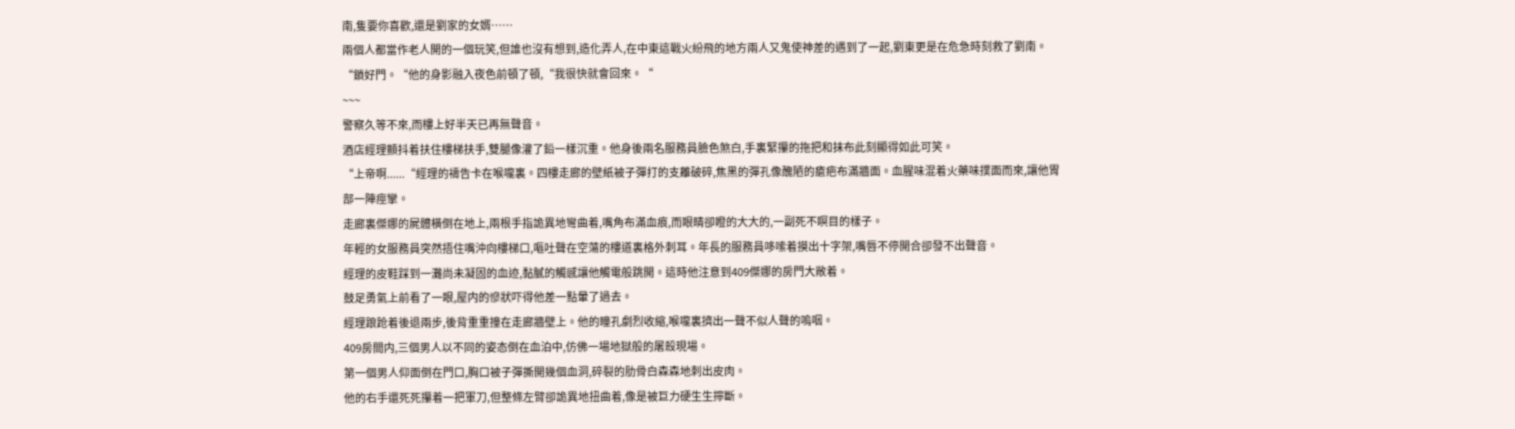南,隻要你喜歡,還是劉家的女婿……
兩個人都當作老人開的一個玩笑,但誰也沒有想到,造化弄人,在中東這戰火紛飛的地方兩人又鬼使神差的遇到了一起,劉東更是在危急時刻救了劉南。
“鎖好門。“他的身影融入夜色前頓了頓,“我很快就會回來。“
~~~
警察久等不來,而樓上好半天已再無聲音。
酒店經理顫抖着扶住樓梯扶手,雙腿像灌了鉛一樣沉重。他身後兩名服務員臉色煞白,手裏緊攥的拖把和抹布此刻顯得如此可笑。
“上帝啊......“經理的禱告卡在喉嚨裏。四樓走廊的壁紙被子彈打的支離破碎,焦黑的彈孔像醜陋的瘡疤布滿牆面。血腥味混着火藥味撲面而來,讓他胃部一陣痙攣。
走廊裏傑娜的屍體橫倒在地上,兩根手指詭異地彎曲着,嘴角布滿血痕,而眼睛卻瞪的大大的,一副死不瞑目的樣子。
年輕的女服務員突然捂住嘴沖向樓梯口,嘔吐聲在空蕩的樓道裏格外刺耳。年長的服務員哆嗦着摸出十字架,嘴唇不停開合卻發不出聲音。
經理的皮鞋踩到一灘尚未凝固的血迹,黏膩的觸感讓他觸電般跳開。這時他注意到409傑娜的房門大敞着。
鼓足勇氣上前看了一眼,屋内的慘狀吓得他差一點暈了過去。
經理踉跄着後退兩步,後背重重撞在走廊牆壁上。他的瞳孔劇烈收縮,喉嚨裏擠出一聲不似人聲的嗚咽。
409房間内,三個男人以不同的姿态倒在血泊中,仿佛一場地獄般的屠殺現場。
第一個男人仰面倒在門口,胸口被子彈撕開幾個血洞,碎裂的肋骨白森森地刺出皮肉。
他的右手還死死攥着一把軍刀,但整條左臂卻詭異地扭曲着,像是被巨力硬生生擰斷。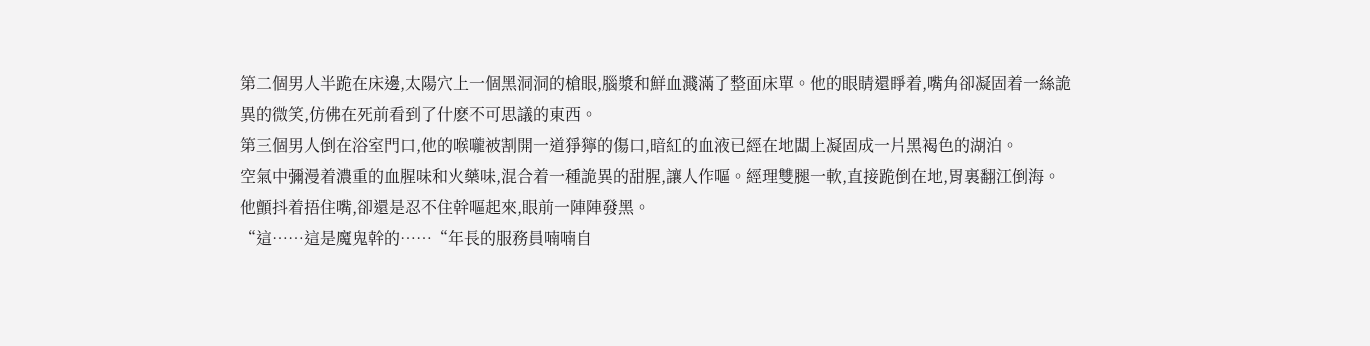第二個男人半跪在床邊,太陽穴上一個黑洞洞的槍眼,腦漿和鮮血濺滿了整面床單。他的眼睛還睜着,嘴角卻凝固着一絲詭異的微笑,仿佛在死前看到了什麽不可思議的東西。
第三個男人倒在浴室門口,他的喉嚨被割開一道猙獰的傷口,暗紅的血液已經在地闆上凝固成一片黑褐色的湖泊。
空氣中彌漫着濃重的血腥味和火藥味,混合着一種詭異的甜腥,讓人作嘔。經理雙腿一軟,直接跪倒在地,胃裏翻江倒海。他顫抖着捂住嘴,卻還是忍不住幹嘔起來,眼前一陣陣發黑。
“這……這是魔鬼幹的……“年長的服務員喃喃自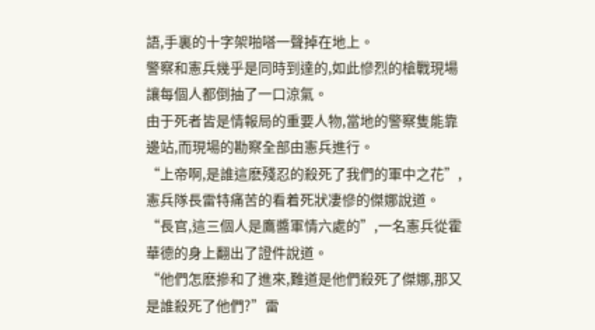語,手裏的十字架啪嗒一聲掉在地上。
警察和憲兵幾乎是同時到達的,如此慘烈的槍戰現場讓每個人都倒抽了一口涼氣。
由于死者皆是情報局的重要人物,當地的警察隻能靠邊站,而現場的勘察全部由憲兵進行。
“上帝啊,是誰這麽殘忍的殺死了我們的軍中之花”,憲兵隊長雷特痛苦的看着死狀凄慘的傑娜說道。
“長官,這三個人是鷹醬軍情六處的”,一名憲兵從霍華德的身上翻出了證件說道。
“他們怎麽摻和了進來,難道是他們殺死了傑娜,那又是誰殺死了他們?”雷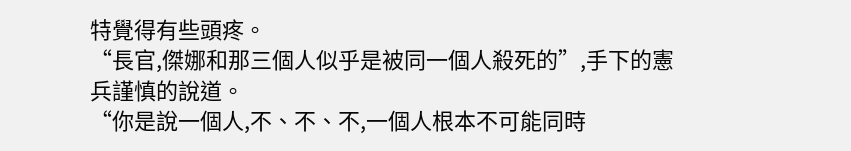特覺得有些頭疼。
“長官,傑娜和那三個人似乎是被同一個人殺死的”,手下的憲兵謹慎的說道。
“你是說一個人,不、不、不,一個人根本不可能同時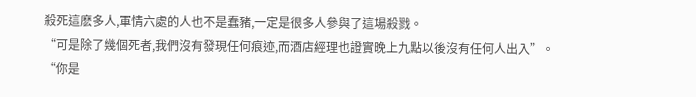殺死這麽多人,軍情六處的人也不是蠢豬,一定是很多人參與了這場殺戮。
“可是除了幾個死者,我們沒有發現任何痕迹,而酒店經理也證實晚上九點以後沒有任何人出入”。
“你是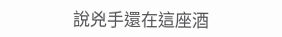說兇手還在這座酒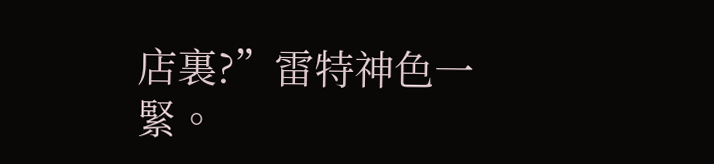店裏?”雷特神色一緊。